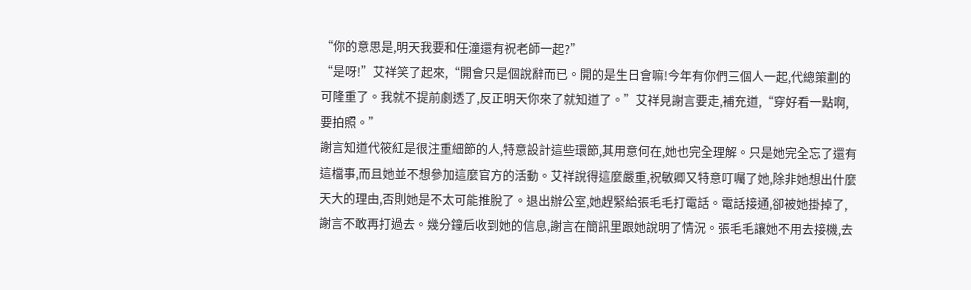“你的意思是,明天我要和任潼還有祝老師一起?”
“是呀!”艾祥笑了起來,“開會只是個說辭而已。開的是生日會嘛!今年有你們三個人一起,代總策劃的可隆重了。我就不提前劇透了,反正明天你來了就知道了。”艾祥見謝言要走,補充道,“穿好看一點啊,要拍照。”
謝言知道代筱紅是很注重細節的人,特意設計這些環節,其用意何在,她也完全理解。只是她完全忘了還有這檔事,而且她並不想參加這麼官方的活動。艾祥說得這麼嚴重,祝敏卿又特意叮囑了她,除非她想出什麼天大的理由,否則她是不太可能推脫了。退出辦公室,她趕緊給張毛毛打電話。電話接通,卻被她掛掉了,謝言不敢再打過去。幾分鐘后收到她的信息,謝言在簡訊里跟她說明了情況。張毛毛讓她不用去接機,去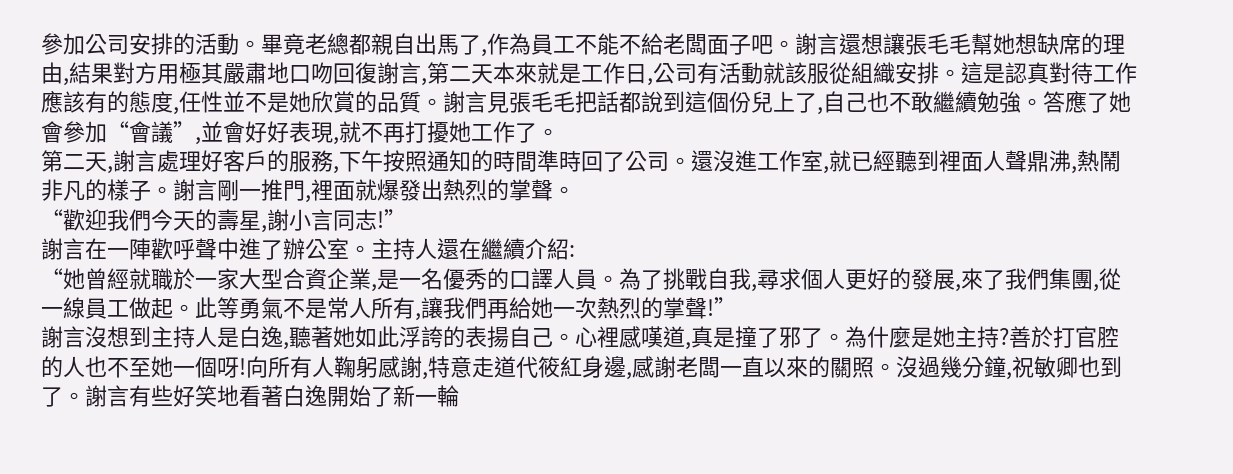參加公司安排的活動。畢竟老總都親自出馬了,作為員工不能不給老闆面子吧。謝言還想讓張毛毛幫她想缺席的理由,結果對方用極其嚴肅地口吻回復謝言,第二天本來就是工作日,公司有活動就該服從組織安排。這是認真對待工作應該有的態度,任性並不是她欣賞的品質。謝言見張毛毛把話都說到這個份兒上了,自己也不敢繼續勉強。答應了她會參加“會議”,並會好好表現,就不再打擾她工作了。
第二天,謝言處理好客戶的服務,下午按照通知的時間準時回了公司。還沒進工作室,就已經聽到裡面人聲鼎沸,熱鬧非凡的樣子。謝言剛一推門,裡面就爆發出熱烈的掌聲。
“歡迎我們今天的壽星,謝小言同志!”
謝言在一陣歡呼聲中進了辦公室。主持人還在繼續介紹:
“她曾經就職於一家大型合資企業,是一名優秀的口譯人員。為了挑戰自我,尋求個人更好的發展,來了我們集團,從一線員工做起。此等勇氣不是常人所有,讓我們再給她一次熱烈的掌聲!”
謝言沒想到主持人是白逸,聽著她如此浮誇的表揚自己。心裡感嘆道,真是撞了邪了。為什麼是她主持?善於打官腔的人也不至她一個呀!向所有人鞠躬感謝,特意走道代筱紅身邊,感謝老闆一直以來的關照。沒過幾分鐘,祝敏卿也到了。謝言有些好笑地看著白逸開始了新一輪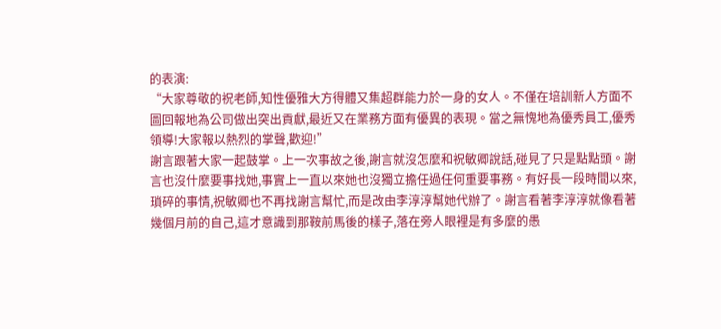的表演:
“大家尊敬的祝老師,知性優雅大方得體又集超群能力於一身的女人。不僅在培訓新人方面不圖回報地為公司做出突出貢獻,最近又在業務方面有優異的表現。當之無愧地為優秀員工,優秀領導!大家報以熱烈的掌聲,歡迎!”
謝言跟著大家一起鼓掌。上一次事故之後,謝言就沒怎麼和祝敏卿說話,碰見了只是點點頭。謝言也沒什麼要事找她,事實上一直以來她也沒獨立擔任過任何重要事務。有好長一段時間以來,瑣碎的事情,祝敏卿也不再找謝言幫忙,而是改由李淳淳幫她代辦了。謝言看著李淳淳就像看著幾個月前的自己,這才意識到那鞍前馬後的樣子,落在旁人眼裡是有多麼的愚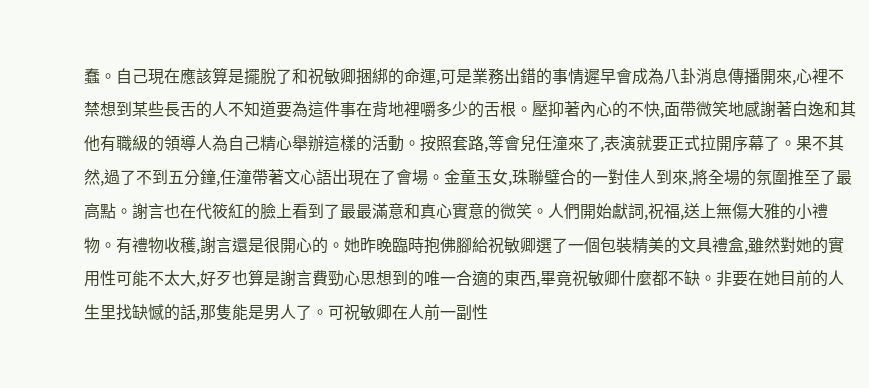蠢。自己現在應該算是擺脫了和祝敏卿捆綁的命運,可是業務出錯的事情遲早會成為八卦消息傳播開來,心裡不禁想到某些長舌的人不知道要為這件事在背地裡嚼多少的舌根。壓抑著內心的不快,面帶微笑地感謝著白逸和其他有職級的領導人為自己精心舉辦這樣的活動。按照套路,等會兒任潼來了,表演就要正式拉開序幕了。果不其然,過了不到五分鐘,任潼帶著文心語出現在了會場。金童玉女,珠聯璧合的一對佳人到來,將全場的氛圍推至了最高點。謝言也在代筱紅的臉上看到了最最滿意和真心實意的微笑。人們開始獻詞,祝福,送上無傷大雅的小禮物。有禮物收穫,謝言還是很開心的。她昨晚臨時抱佛腳給祝敏卿選了一個包裝精美的文具禮盒,雖然對她的實用性可能不太大,好歹也算是謝言費勁心思想到的唯一合適的東西,畢竟祝敏卿什麼都不缺。非要在她目前的人生里找缺憾的話,那隻能是男人了。可祝敏卿在人前一副性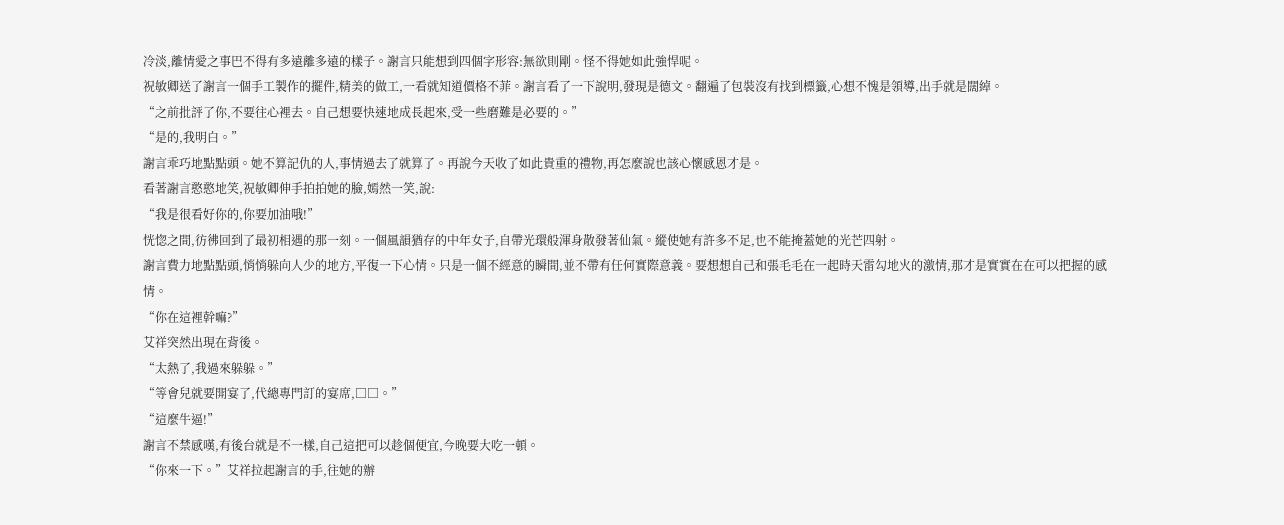冷淡,離情愛之事巴不得有多遠離多遠的樣子。謝言只能想到四個字形容:無欲則剛。怪不得她如此強悍呢。
祝敏卿送了謝言一個手工製作的擺件,精美的做工,一看就知道價格不菲。謝言看了一下說明,發現是德文。翻遍了包裝沒有找到標籤,心想不愧是領導,出手就是闊綽。
“之前批評了你,不要往心裡去。自己想要快速地成長起來,受一些磨難是必要的。”
“是的,我明白。”
謝言乖巧地點點頭。她不算記仇的人,事情過去了就算了。再說今天收了如此貴重的禮物,再怎麼說也該心懷感恩才是。
看著謝言憨憨地笑,祝敏卿伸手拍拍她的臉,嫣然一笑,說:
“我是很看好你的,你要加油哦!”
恍惚之間,彷彿回到了最初相遇的那一刻。一個風韻猶存的中年女子,自帶光環般渾身散發著仙氣。縱使她有許多不足,也不能掩蓋她的光芒四射。
謝言費力地點點頭,悄悄躲向人少的地方,平復一下心情。只是一個不經意的瞬間,並不帶有任何實際意義。要想想自己和張毛毛在一起時天雷勾地火的激情,那才是實實在在可以把握的感情。
“你在這裡幹嘛?”
艾祥突然出現在背後。
“太熱了,我過來躲躲。”
“等會兒就要開宴了,代總專門訂的宴席,□□。”
“這麼牛逼!”
謝言不禁感嘆,有後台就是不一樣,自己這把可以趁個便宜,今晚要大吃一頓。
“你來一下。”艾祥拉起謝言的手,往她的辦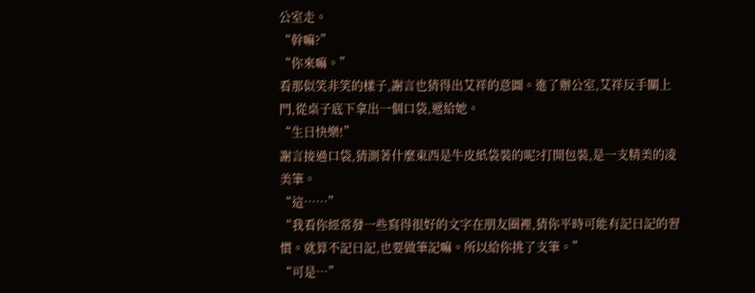公室走。
“幹嘛?”
“你來嘛。”
看那似笑非笑的樣子,謝言也猜得出艾祥的意圖。進了辦公室,艾祥反手關上門,從桌子底下拿出一個口袋,遞給她。
“生日快樂!”
謝言接過口袋,猜測著什麼東西是牛皮紙袋裝的呢?打開包裝,是一支精美的凌美筆。
“這……”
“我看你經常發一些寫得很好的文字在朋友圈裡,猜你平時可能有記日記的習慣。就算不記日記,也要做筆記嘛。所以給你挑了支筆。”
“可是…”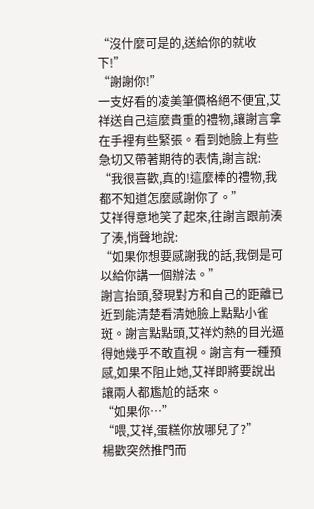“沒什麼可是的,送給你的就收下!”
“謝謝你!”
一支好看的凌美筆價格絕不便宜,艾祥送自己這麼貴重的禮物,讓謝言拿在手裡有些緊張。看到她臉上有些急切又帶著期待的表情,謝言說:
“我很喜歡,真的!這麼棒的禮物,我都不知道怎麼感謝你了。”
艾祥得意地笑了起來,往謝言跟前湊了湊,悄聲地說:
“如果你想要感謝我的話,我倒是可以給你講一個辦法。”
謝言抬頭,發現對方和自己的距離已近到能清楚看清她臉上點點小雀斑。謝言點點頭,艾祥灼熱的目光逼得她幾乎不敢直視。謝言有一種預感,如果不阻止她,艾祥即將要說出讓兩人都尷尬的話來。
“如果你…”
“喂,艾祥,蛋糕你放哪兒了?”
楊歡突然推門而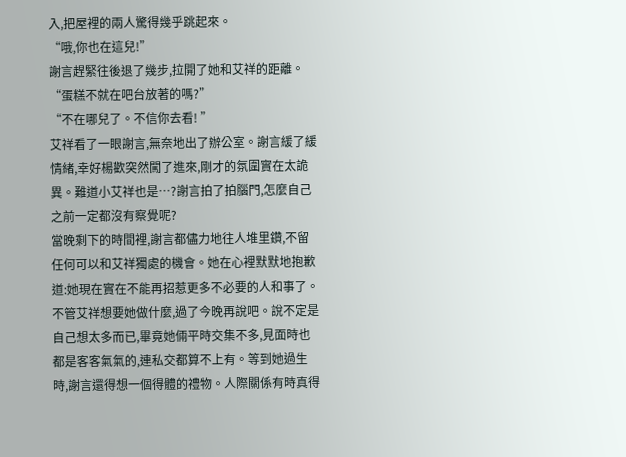入,把屋裡的兩人驚得幾乎跳起來。
“哦,你也在這兒!”
謝言趕緊往後退了幾步,拉開了她和艾祥的距離。
“蛋糕不就在吧台放著的嗎?”
“不在哪兒了。不信你去看! ”
艾祥看了一眼謝言,無奈地出了辦公室。謝言緩了緩情緒,幸好楊歡突然闖了進來,剛才的氛圍實在太詭異。難道小艾祥也是…?謝言拍了拍腦門,怎麼自己之前一定都沒有察覺呢?
當晚剩下的時間裡,謝言都儘力地往人堆里鑽,不留任何可以和艾祥獨處的機會。她在心裡默默地抱歉道:她現在實在不能再招惹更多不必要的人和事了。不管艾祥想要她做什麼,過了今晚再說吧。說不定是自己想太多而已,畢竟她倆平時交集不多,見面時也都是客客氣氣的,連私交都算不上有。等到她過生時,謝言還得想一個得體的禮物。人際關係有時真得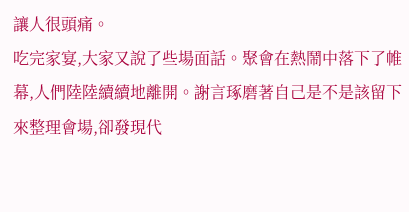讓人很頭痛。
吃完家宴,大家又說了些場面話。聚會在熱鬧中落下了帷幕,人們陸陸續續地離開。謝言琢磨著自己是不是該留下來整理會場,卻發現代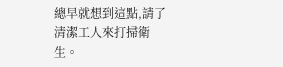總早就想到這點,請了清潔工人來打掃衛生。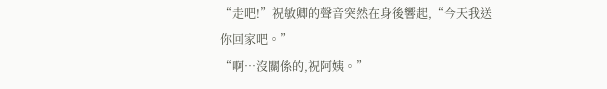“走吧!”祝敏卿的聲音突然在身後響起,“今天我送你回家吧。”
“啊…沒關係的,祝阿姨。”